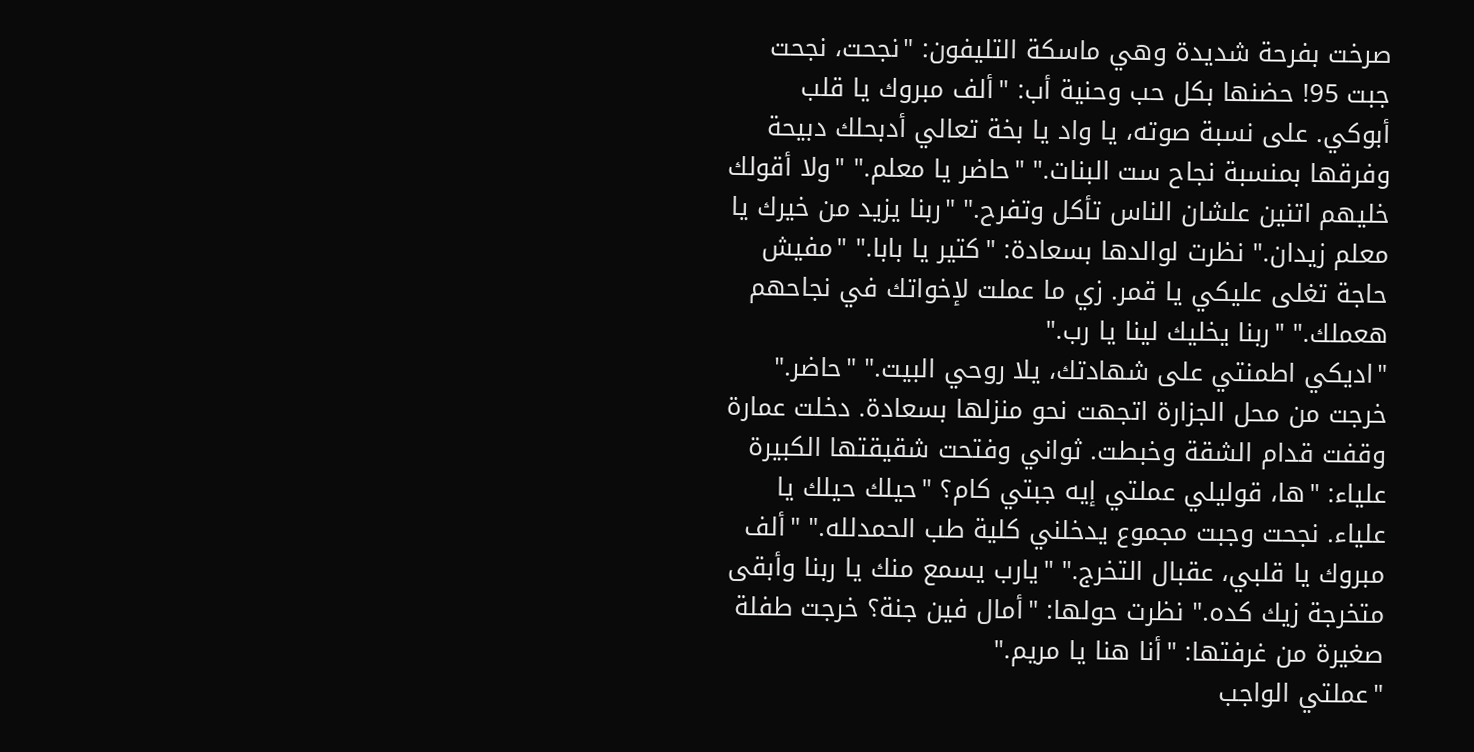صرخت بفرحة شديدة وهي ماسكة التليفون: "نجحت، نجحت جبت 95! حضنها بكل حب وحنية أب: "ألف مبروك يا قلب أبوكي. على نسبة صوته، يا واد يا بخة تعالي أدبحلك دبيحة وفرقها بمنسبة نجاح ست البنات." "حاضر يا معلم." "ولا أقولك خليهم اتنين علشان الناس تأكل وتفرح." "ربنا يزيد من خيرك يا معلم زيدان." نظرت لوالدها بسعادة: "كتير يا بابا." "مفيش حاجة تغلى عليكي يا قمر. زي ما عملت لإخواتك في نجاحهم هعملك." "ربنا يخليك لينا يا رب."
"اديكي اطمنتي على شهادتك، يلا روحي البيت." "حاضر." خرجت من محل الجزارة اتجهت نحو منزلها بسعادة. دخلت عمارة وقفت قدام الشقة وخبطت. ثواني وفتحت شقيقتها الكبيرة علياء: "ها، قوليلي عملتي إيه جبتي كام؟ "حيلك حيلك يا علياء. نجحت وجبت مجموع يدخلني كلية طب الحمدلله." "ألف مبروك يا قلبي، عقبال التخرج." "يارب يسمع منك يا ربنا وأبقى متخرجة زيك كده." نظرت حولها: "أمال فين جنة؟ خرجت طفلة صغيرة من غرفتها: "أنا هنا يا مريم."
"عملتي الواجب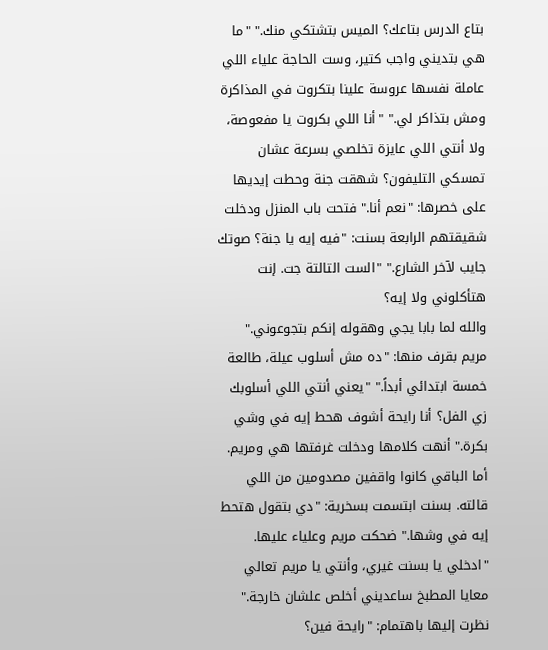بتاع الدرس بتاعك؟ الميس بتشتكي منك." "ما هي بتديني واجب كتير، وست الحاجة علياء اللي عاملة نفسها عروسة علينا بتكروت في المذاكرة ومش بتذاكر لي." "أنا اللي بكروت يا مفعوصة، ولا أنتي اللي عايزة تخلصي بسرعة عشان تمسكي التليفون؟ شهقت جنة وحطت إيديها على خصرها: "نعم أنا." فتحت باب المنزل ودخلت شقيقتهم الرابعة بسنت: "فيه إيه يا جنة؟ صوتك جايب لآخر الشارع." "الست التالتة جت. إنت هتأكلوني ولا إيه؟
والله لما بابا يجي وهقوله إنكم بتجوعوني." مريم بقرف منها: "ده مش أسلوب عيلة، طالعة خمسة ابتدائي أبداً." "يعني أنتي اللي أسلوبك زي الفل؟ أنا رايحة أشوف هحط إيه في وشي بكرة." أنهت كلامها ودخلت غرفتها هي ومريم. أما الباقي كانوا واقفين مصدومين من اللي قالته. بسنت ابتسمت بسخرية: "دي بتقول هتحط إيه في وشها." ضحكت مريم وعلياء عليها. "ادخلي يا بسنت غيري، وأنتي يا مريم تعالي معايا المطبخ ساعديني أخلص علشان خارجة."
نظرت إليها باهتمام: "رايحة فين؟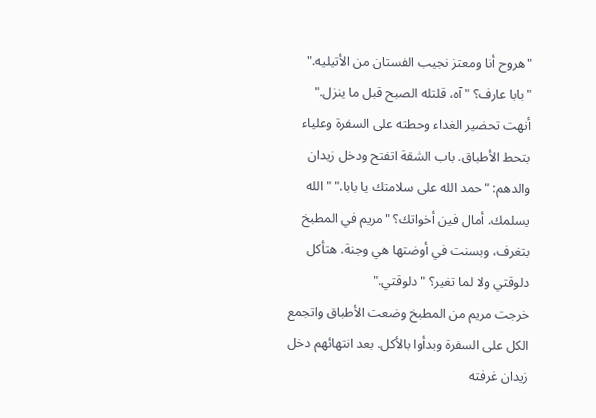"هروح أنا ومعتز نجيب الفستان من الأتيليه." "بابا عارف؟ "آه، قلتله الصبح قبل ما ينزل." أنهت تحضير الغداء وحطته على السفرة وعلياء بتحط الأطباق. باب الشقة اتفتح ودخل زيدان والدهم: "حمد الله على سلامتك يا بابا." "الله يسلمك. أمال فين أخواتك؟ "مريم في المطبخ بتغرف، وبسنت في أوضتها هي وجنة. هتأكل دلوقتي ولا لما تغير؟ "دلوقتي."
خرجت مريم من المطبخ وضعت الأطباق واتجمع الكل على السفرة وبدأوا بالأكل. بعد انتهائهم دخل زيدان غرفته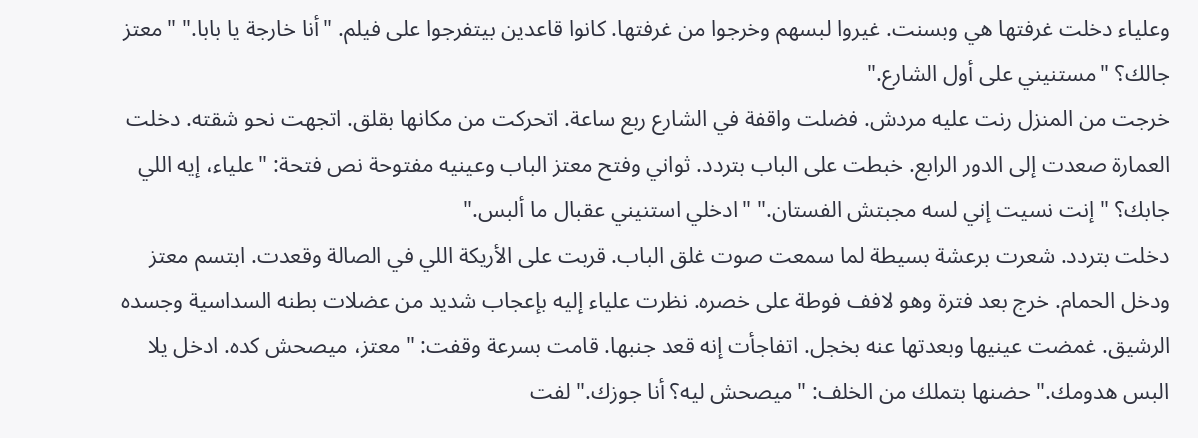وعلياء دخلت غرفتها هي وبسنت. غيروا لبسهم وخرجوا من غرفتها. كانوا قاعدين بيتفرجوا على فيلم. "أنا خارجة يا بابا." "معتز جالك؟ "مستنيني على أول الشارع."
خرجت من المنزل رنت عليه مردش. فضلت واقفة في الشارع ربع ساعة. اتحركت من مكانها بقلق. اتجهت نحو شقته. دخلت العمارة صعدت إلى الدور الرابع. خبطت على الباب بتردد. ثواني وفتح معتز الباب وعينيه مفتوحة نص فتحة: "علياء، إيه اللي جابك؟ "إنت نسيت إني لسه مجبتش الفستان." "ادخلي استنيني عقبال ما ألبس."
دخلت بتردد. شعرت برعشة بسيطة لما سمعت صوت غلق الباب. قربت على الأريكة اللي في الصالة وقعدت. ابتسم معتز ودخل الحمام. خرج بعد فترة وهو لافف فوطة على خصره. نظرت علياء إليه بإعجاب شديد من عضلات بطنه السداسية وجسده الرشيق. غمضت عينيها وبعدتها عنه بخجل. اتفاجأت إنه قعد جنبها. قامت بسرعة وقفت: "معتز، ميصحش كده. ادخل يلا البس هدومك." حضنها بتملك من الخلف: "ميصحش ليه؟ أنا جوزك." لفت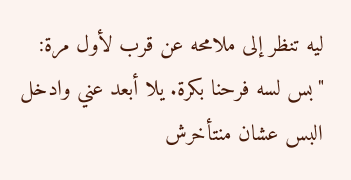ليه تنظر إلى ملامحه عن قرب لأول مرة:
"بس لسه فرحنا بكرة. يلا أبعد عني وادخل البس عشان منتأخرش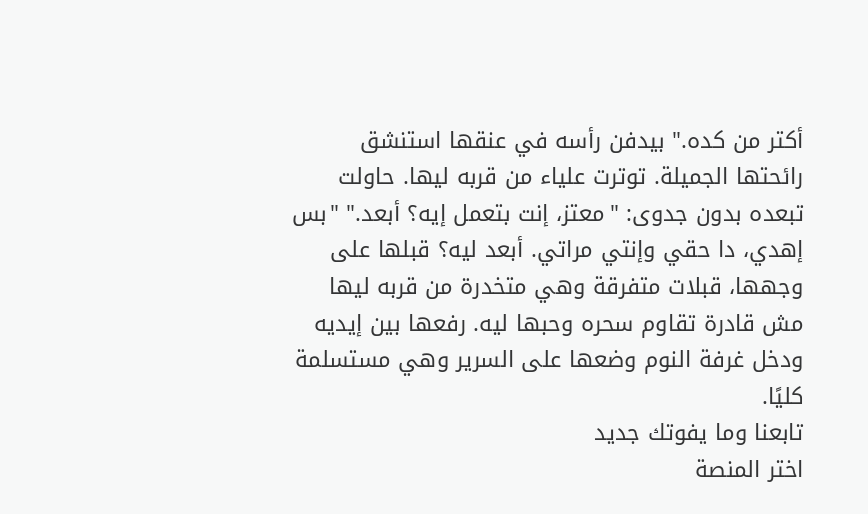أكتر من كده." بيدفن رأسه في عنقها استنشق رائحتها الجميلة. توترت علياء من قربه ليها. حاولت تبعده بدون جدوى: "معتز، إنت بتعمل إيه؟ أبعد." "بس إهدي، دا حقي وإنتي مراتي. أبعد ليه؟ قبلها على وجهها، قبلات متفرقة وهي متخدرة من قربه ليها مش قادرة تقاوم سحره وحبها ليه. رفعها بين إيديه ودخل غرفة النوم وضعها على السرير وهي مستسلمة كليًا.
تابعنا وما يفوتك جديد
اختر المنصة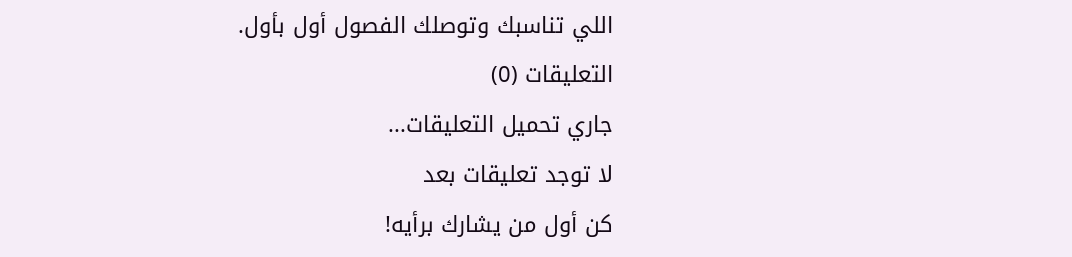اللي تناسبك وتوصلك الفصول أول بأول.
التعليقات (0)
جاري تحميل التعليقات...
لا توجد تعليقات بعد
كن أول من يشارك برأيه!